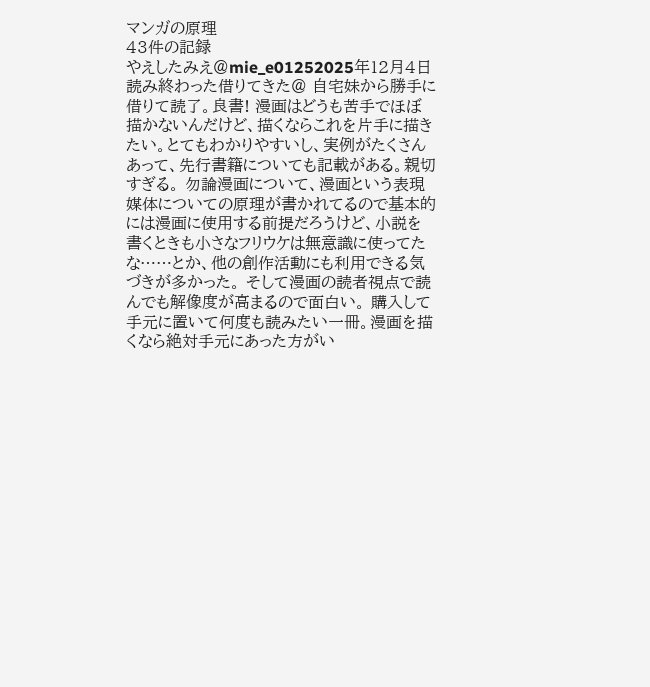マンガの原理
43件の記録
やえしたみえ@mie_e01252025年12月4日読み終わった借りてきた@ 自宅妹から勝手に借りて読了。良書! 漫画はどうも苦手でほぼ描かないんだけど、描くならこれを片手に描きたい。とてもわかりやすいし、実例がたくさんあって、先行書籍についても記載がある。親切すぎる。 勿論漫画について、漫画という表現媒体についての原理が書かれてるので基本的には漫画に使用する前提だろうけど、小説を書くときも小さなフリウケは無意識に使ってたな……とか、他の創作活動にも利用できる気づきが多かった。 そして漫画の読者視点で読んでも解像度が高まるので面白い。 購入して手元に置いて何度も読みたい一冊。漫画を描くなら絶対手元にあった方がい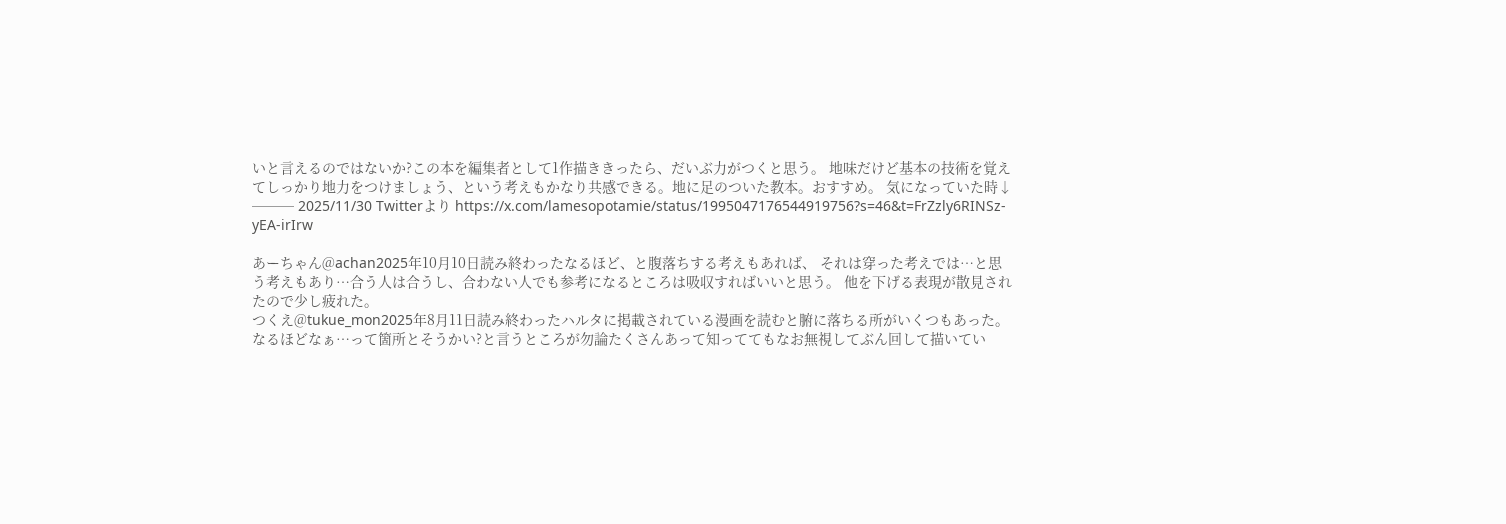いと言えるのではないか?この本を編集者として1作描ききったら、だいぶ力がつくと思う。 地味だけど基本の技術を覚えてしっかり地力をつけましょう、という考えもかなり共感できる。地に足のついた教本。おすすめ。 気になっていた時↓ ─── 2025/11/30 Twitterより https://x.com/lamesopotamie/status/1995047176544919756?s=46&t=FrZzly6RINSz-yEA-irIrw

あーちゃん@achan2025年10月10日読み終わったなるほど、と腹落ちする考えもあれば、 それは穿った考えでは…と思う考えもあり…合う人は合うし、合わない人でも参考になるところは吸収すればいいと思う。 他を下げる表現が散見されたので少し疲れた。
つくえ@tukue_mon2025年8月11日読み終わったハルタに掲載されている漫画を読むと腑に落ちる所がいくつもあった。 なるほどなぁ…って箇所とそうかい?と言うところが勿論たくさんあって知っててもなお無視してぶん回して描いてい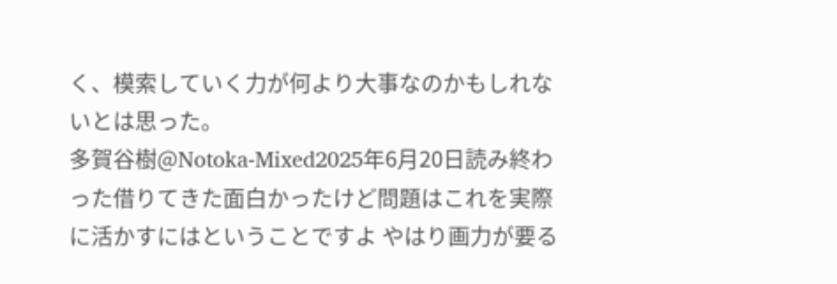く、模索していく力が何より大事なのかもしれないとは思った。
多賀谷樹@Notoka-Mixed2025年6月20日読み終わった借りてきた面白かったけど問題はこれを実際に活かすにはということですよ やはり画力が要る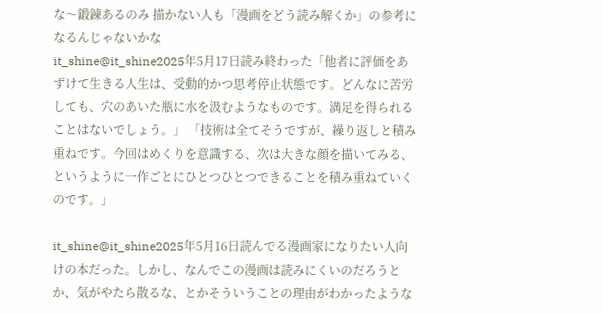な〜鍛錬あるのみ 描かない人も「漫画をどう読み解くか」の参考になるんじゃないかな
it_shine@it_shine2025年5月17日読み終わった「他者に評価をあずけて生きる人生は、受動的かつ思考停止状態です。どんなに苦労しても、穴のあいた瓶に水を汲むようなものです。満足を得られることはないでしょう。」 「技術は全てそうですが、繰り返しと積み重ねです。今回はめくりを意識する、次は大きな顔を描いてみる、というように一作ごとにひとつひとつできることを積み重ねていくのです。」

it_shine@it_shine2025年5月16日読んでる漫画家になりたい人向けの本だった。しかし、なんでこの漫画は読みにくいのだろうとか、気がやたら散るな、とかそういうことの理由がわかったような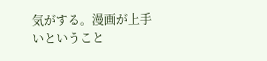気がする。漫画が上手いということ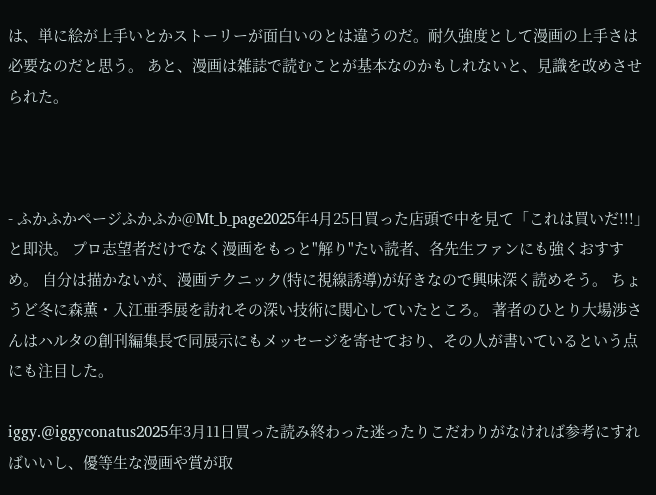は、単に絵が上手いとかストーリーが面白いのとは違うのだ。耐久強度として漫画の上手さは必要なのだと思う。 あと、漫画は雑誌で読むことが基本なのかもしれないと、見識を改めさせられた。



- ふかふかページふかふか@Mt_b_page2025年4月25日買った店頭で中を見て「これは買いだ!!!」と即決。 プロ志望者だけでなく漫画をもっと"解り"たい読者、各先生ファンにも強くおすすめ。 自分は描かないが、漫画テクニック(特に視線誘導)が好きなので興味深く読めそう。 ちょうど冬に森薫・入江亜季展を訪れその深い技術に関心していたところ。 著者のひとり大場渉さんはハルタの創刊編集長で同展示にもメッセージを寄せており、その人が書いているという点にも注目した。

iggy.@iggyconatus2025年3月11日買った読み終わった迷ったりこだわりがなければ参考にすればいいし、優等生な漫画や賞が取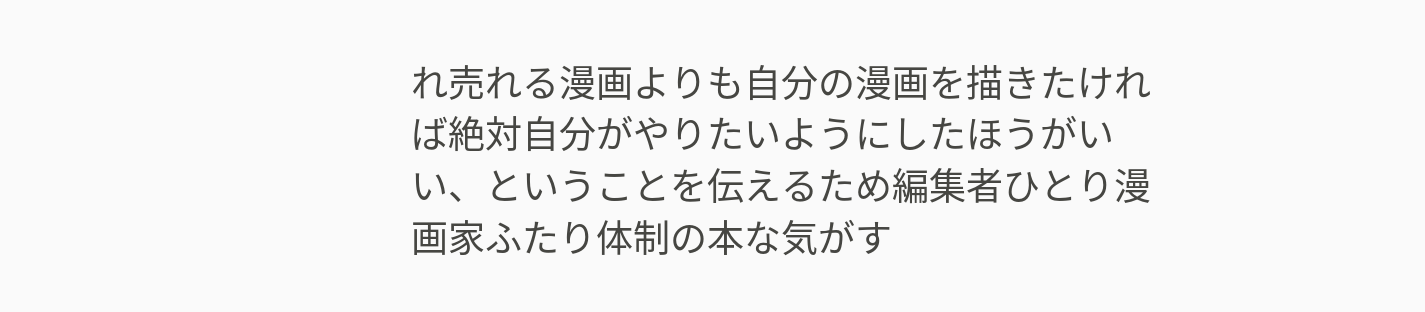れ売れる漫画よりも自分の漫画を描きたければ絶対自分がやりたいようにしたほうがいい、ということを伝えるため編集者ひとり漫画家ふたり体制の本な気がす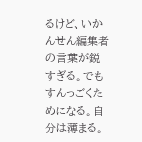るけど、いかんせん編集者の言葉が鋭すぎる。でもすんっごくためになる。自分は薄まる。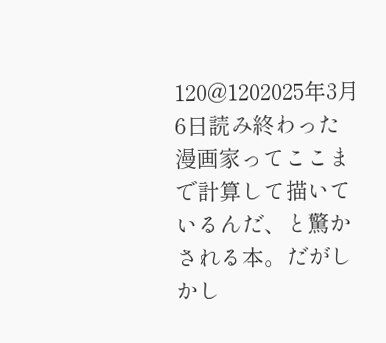120@1202025年3月6日読み終わった漫画家ってここまで計算して描いているんだ、と驚かされる本。だがしかし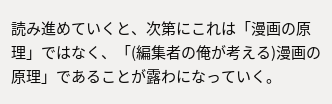読み進めていくと、次第にこれは「漫画の原理」ではなく、「(編集者の俺が考える)漫画の原理」であることが露わになっていく。